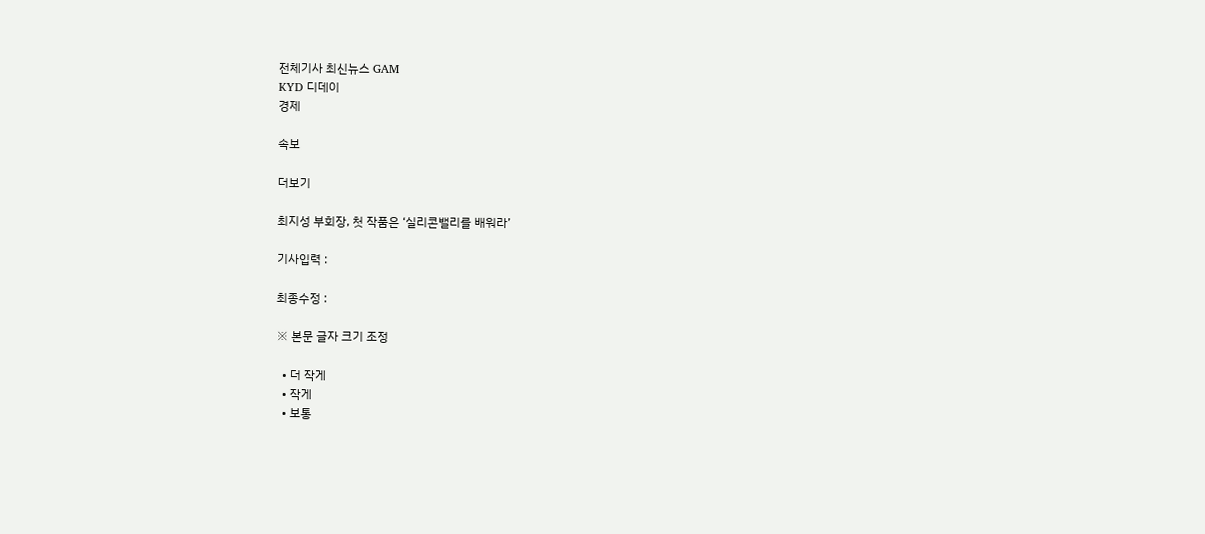전체기사 최신뉴스 GAM
KYD 디데이
경제

속보

더보기

최지성 부회장, 첫 작품은 ‘실리콘밸리를 배워라’

기사입력 :

최종수정 :

※ 본문 글자 크기 조정

  • 더 작게
  • 작게
  • 보통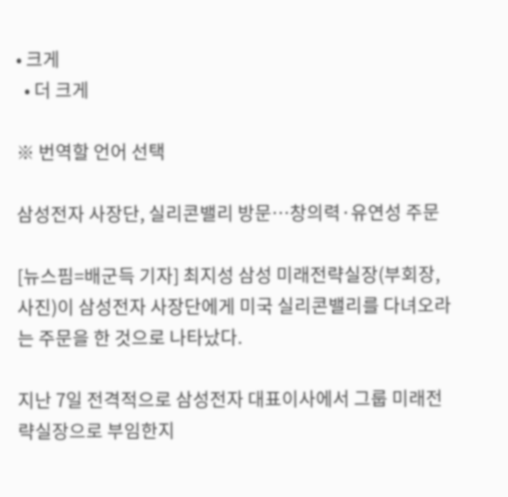• 크게
  • 더 크게

※ 번역할 언어 선택

삼성전자 사장단, 실리콘밸리 방문…창의력·유연성 주문

[뉴스핌=배군득 기자] 최지성 삼성 미래전략실장(부회장, 사진)이 삼성전자 사장단에게 미국 실리콘밸리를 다녀오라는 주문을 한 것으로 나타났다.

지난 7일 전격적으로 삼성전자 대표이사에서 그룹 미래전략실장으로 부임한지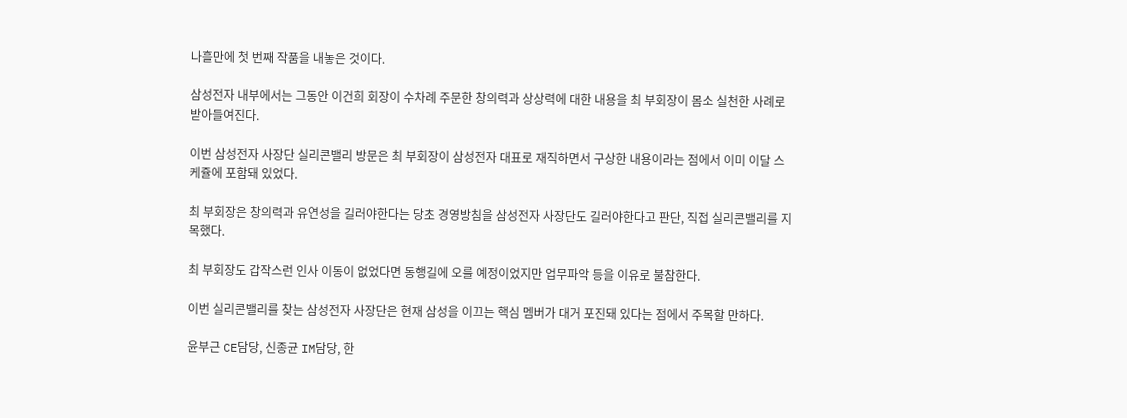나흘만에 첫 번째 작품을 내놓은 것이다.

삼성전자 내부에서는 그동안 이건희 회장이 수차례 주문한 창의력과 상상력에 대한 내용을 최 부회장이 몸소 실천한 사례로 받아들여진다.

이번 삼성전자 사장단 실리콘밸리 방문은 최 부회장이 삼성전자 대표로 재직하면서 구상한 내용이라는 점에서 이미 이달 스케쥴에 포함돼 있었다.

최 부회장은 창의력과 유연성을 길러야한다는 당초 경영방침을 삼성전자 사장단도 길러야한다고 판단, 직접 실리콘밸리를 지목했다.

최 부회장도 갑작스런 인사 이동이 없었다면 동행길에 오를 예정이었지만 업무파악 등을 이유로 불참한다.

이번 실리콘밸리를 찾는 삼성전자 사장단은 현재 삼성을 이끄는 핵심 멤버가 대거 포진돼 있다는 점에서 주목할 만하다.

윤부근 CE담당, 신종균 IM담당, 한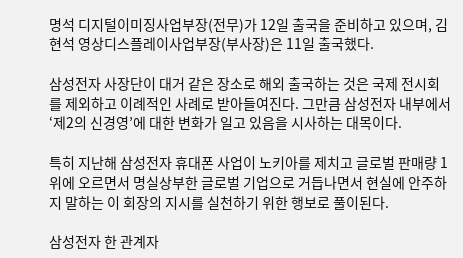명석 디지털이미징사업부장(전무)가 12일 출국을 준비하고 있으며, 김현석 영상디스플레이사업부장(부사장)은 11일 출국했다.

삼성전자 사장단이 대거 같은 장소로 해외 출국하는 것은 국제 전시회를 제외하고 이례적인 사례로 받아들여진다. 그만큼 삼성전자 내부에서 ‘제2의 신경영’에 대한 변화가 일고 있음을 시사하는 대목이다.

특히 지난해 삼성전자 휴대폰 사업이 노키아를 제치고 글로벌 판매량 1위에 오르면서 명실상부한 글로벌 기업으로 거듭나면서 현실에 안주하지 말하는 이 회장의 지시를 실천하기 위한 행보로 풀이된다.

삼성전자 한 관계자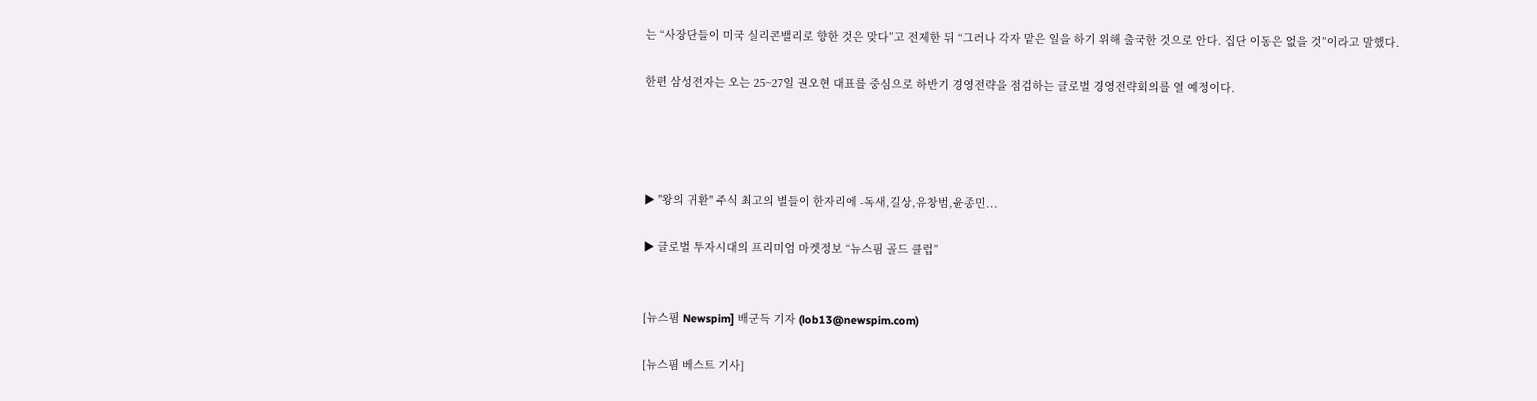는 “사장단들이 미국 실리콘밸리로 향한 것은 맞다”고 전제한 뒤 “그러나 각자 맡은 일을 하기 위해 출국한 것으로 안다. 집단 이동은 없을 것”이라고 말했다.

한편 삼성전자는 오는 25~27일 권오현 대표를 중심으로 하반기 경영전략을 점검하는 글로벌 경영전략회의를 열 예정이다.




▶ "왕의 귀환" 주식 최고의 별들이 한자리에 -독새,길상,유창범,윤종민...

▶ 글로벌 투자시대의 프리미엄 마켓정보 “뉴스핌 골드 클럽”


[뉴스핌 Newspim] 배군득 기자 (lob13@newspim.com)

[뉴스핌 베스트 기사]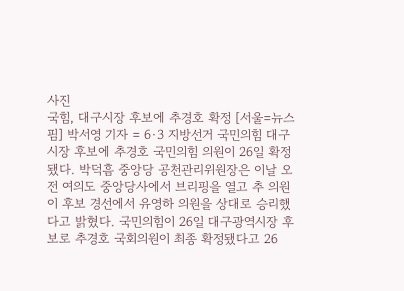사진
국힘, 대구시장 후보에 추경호 확정 [서울=뉴스핌] 박서영 기자 = 6·3 지방선거 국민의힘 대구시장 후보에 추경호 국민의힘 의원이 26일 확정됐다. 박덕흠 중앙당 공천관리위원장은 이날 오전 여의도 중앙당사에서 브리핑을 열고 추 의원이 후보 경선에서 유영하 의원을 상대로 승리했다고 밝혔다. 국민의힘이 26일 대구광역시장 후보로 추경호 국회의원이 최종 확정됐다고 26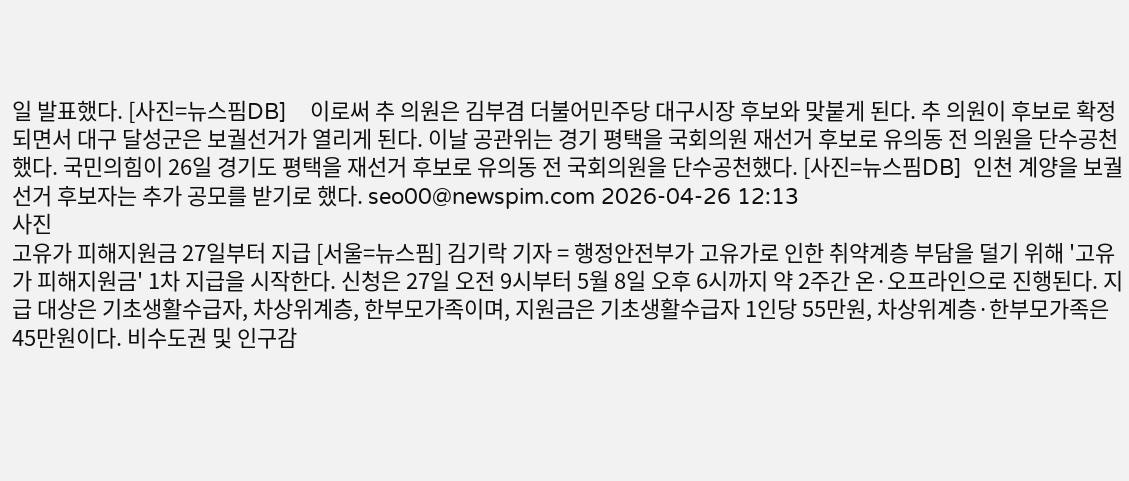일 발표했다. [사진=뉴스핌DB]    이로써 추 의원은 김부겸 더불어민주당 대구시장 후보와 맞붙게 된다. 추 의원이 후보로 확정되면서 대구 달성군은 보궐선거가 열리게 된다. 이날 공관위는 경기 평택을 국회의원 재선거 후보로 유의동 전 의원을 단수공천했다. 국민의힘이 26일 경기도 평택을 재선거 후보로 유의동 전 국회의원을 단수공천했다. [사진=뉴스핌DB]  인천 계양을 보궐선거 후보자는 추가 공모를 받기로 했다. seo00@newspim.com 2026-04-26 12:13
사진
고유가 피해지원금 27일부터 지급 [서울=뉴스핌] 김기락 기자 = 행정안전부가 고유가로 인한 취약계층 부담을 덜기 위해 '고유가 피해지원금' 1차 지급을 시작한다. 신청은 27일 오전 9시부터 5월 8일 오후 6시까지 약 2주간 온·오프라인으로 진행된다. 지급 대상은 기초생활수급자, 차상위계층, 한부모가족이며, 지원금은 기초생활수급자 1인당 55만원, 차상위계층·한부모가족은 45만원이다. 비수도권 및 인구감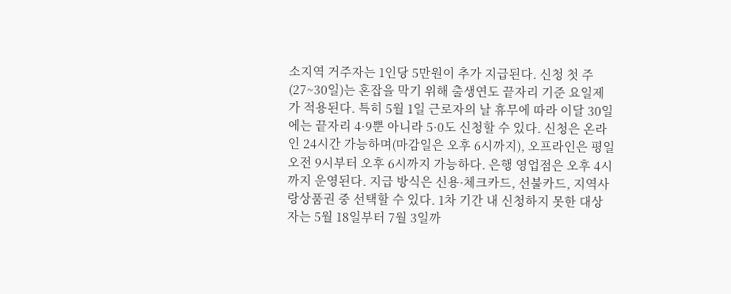소지역 거주자는 1인당 5만원이 추가 지급된다. 신청 첫 주(27~30일)는 혼잡을 막기 위해 출생연도 끝자리 기준 요일제가 적용된다. 특히 5월 1일 근로자의 날 휴무에 따라 이달 30일에는 끝자리 4·9뿐 아니라 5·0도 신청할 수 있다. 신청은 온라인 24시간 가능하며(마감일은 오후 6시까지), 오프라인은 평일 오전 9시부터 오후 6시까지 가능하다. 은행 영업점은 오후 4시까지 운영된다. 지급 방식은 신용·체크카드, 선불카드, 지역사랑상품권 중 선택할 수 있다. 1차 기간 내 신청하지 못한 대상자는 5월 18일부터 7월 3일까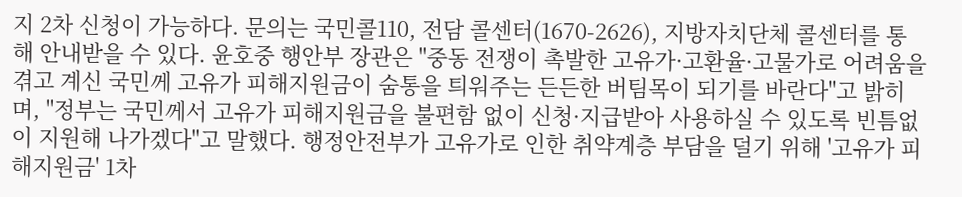지 2차 신청이 가능하다. 문의는 국민콜110, 전담 콜센터(1670-2626), 지방자치단체 콜센터를 통해 안내받을 수 있다. 윤호중 행안부 장관은 "중동 전쟁이 촉발한 고유가·고환율·고물가로 어려움을 겪고 계신 국민께 고유가 피해지원금이 숨통을 틔워주는 든든한 버팀목이 되기를 바란다"고 밝히며, "정부는 국민께서 고유가 피해지원금을 불편함 없이 신청·지급받아 사용하실 수 있도록 빈틈없이 지원해 나가겠다"고 말했다. 행정안전부가 고유가로 인한 취약계층 부담을 덜기 위해 '고유가 피해지원금' 1차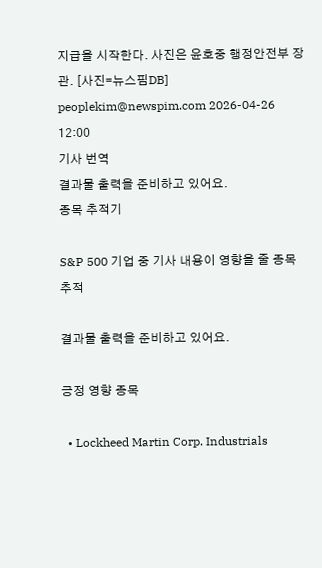지급을 시작한다. 사진은 윤호중 행정안전부 장관. [사진=뉴스핌DB] peoplekim@newspim.com 2026-04-26 12:00
기사 번역
결과물 출력을 준비하고 있어요.
종목 추적기

S&P 500 기업 중 기사 내용이 영향을 줄 종목 추적

결과물 출력을 준비하고 있어요.

긍정 영향 종목

  • Lockheed Martin Corp. Industrials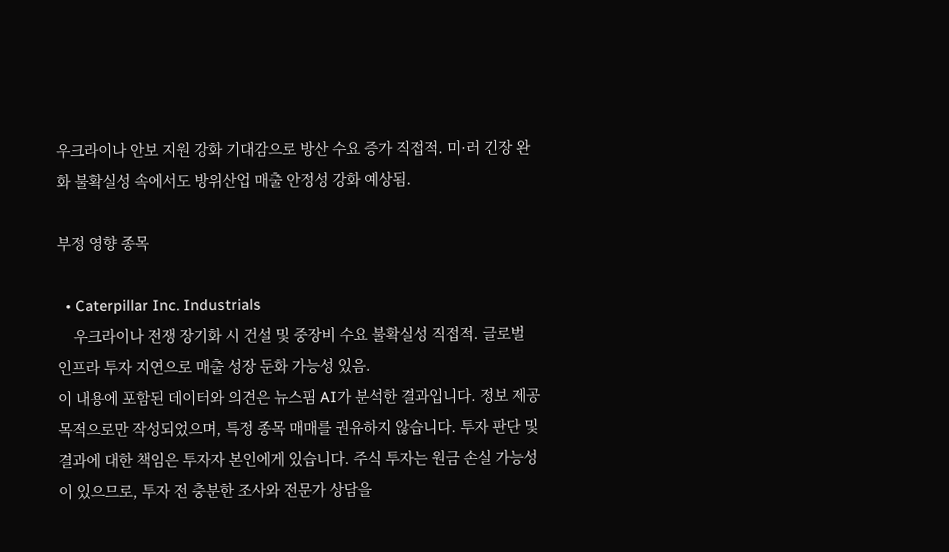우크라이나 안보 지원 강화 기대감으로 방산 수요 증가 직접적. 미·러 긴장 완화 불확실성 속에서도 방위산업 매출 안정성 강화 예상됨.

부정 영향 종목

  • Caterpillar Inc. Industrials
    우크라이나 전쟁 장기화 시 건설 및 중장비 수요 불확실성 직접적. 글로벌 인프라 투자 지연으로 매출 성장 둔화 가능성 있음.
이 내용에 포함된 데이터와 의견은 뉴스핌 AI가 분석한 결과입니다. 정보 제공 목적으로만 작성되었으며, 특정 종목 매매를 권유하지 않습니다. 투자 판단 및 결과에 대한 책임은 투자자 본인에게 있습니다. 주식 투자는 원금 손실 가능성이 있으므로, 투자 전 충분한 조사와 전문가 상담을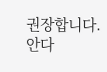권장합니다.
안다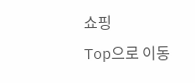쇼핑
Top으로 이동